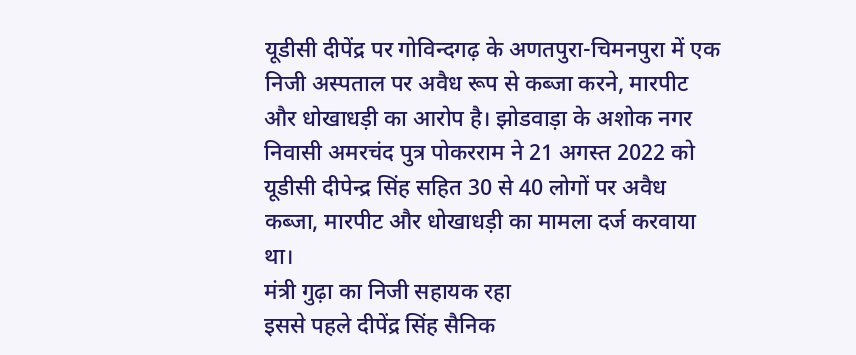यूडीसी दीपेंद्र पर गोविन्दगढ़ के अणतपुरा-चिमनपुरा में एक निजी अस्पताल पर अवैध रूप से कब्जा करने, मारपीट और धोखाधड़ी का आरोप है। झोडवाड़ा के अशोक नगर निवासी अमरचंद पुत्र पोकरराम ने 21 अगस्त 2022 को यूडीसी दीपेन्द्र सिंह सहित 30 से 40 लोगों पर अवैध कब्जा, मारपीट और धोखाधड़ी का मामला दर्ज करवाया था।
मंत्री गुढ़ा का निजी सहायक रहा
इससे पहले दीपेंद्र सिंह सैनिक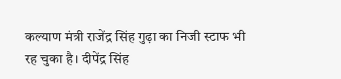कल्याण मंत्री राजेंद्र सिंह गुढ़ा का निजी स्टाफ भी रह चुका है। दीपेंद्र सिंह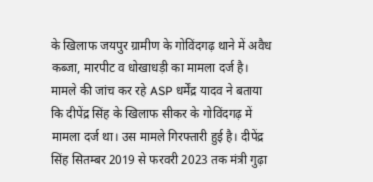के खिलाफ जयपुर ग्रामीण के गोविंदगढ़ थाने में अवैध कब्जा, मारपीट व धोखाधड़ी का मामला दर्ज है। मामले की जांच कर रहे ASP धर्मेंद्र यादव ने बताया कि दीपेंद्र सिंह के खिलाफ सीकर के गोविंदगढ़ में मामला दर्ज था। उस मामले गिरफ्तारी हुई है। दीपेंद्र सिंह सितम्बर 2019 से फरवरी 2023 तक मंत्री गुढ़ा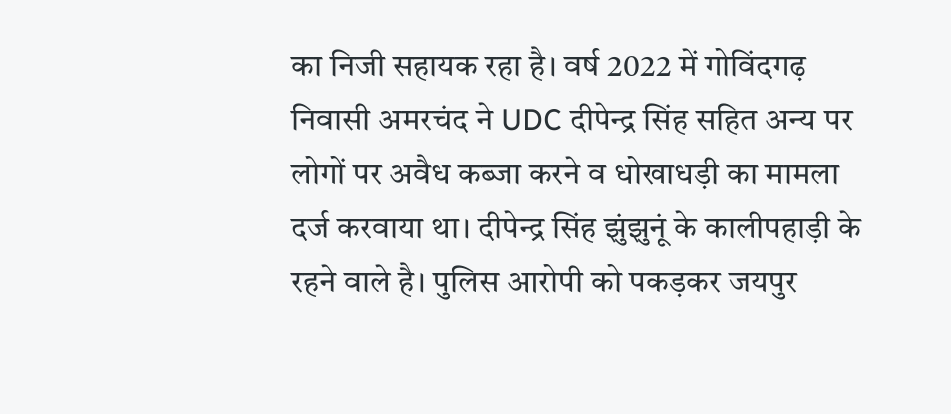का निजी सहायक रहा है। वर्ष 2022 में गोविंदगढ़ निवासी अमरचंद ने UDC दीपेन्द्र सिंह सहित अन्य पर लोगों पर अवैध कब्जा करने व धोखाधड़ी का मामला दर्ज करवाया था। दीपेन्द्र सिंह झुंझुनूं के कालीपहाड़ी के रहने वाले है। पुलिस आरोपी को पकड़कर जयपुर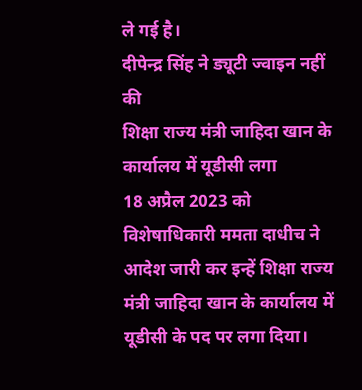ले गई है।
दीपेन्द्र सिंह ने ड्यूटी ज्वाइन नहीं की
शिक्षा राज्य मंत्री जाहिदा खान के कार्यालय में यूडीसी लगा
18 अप्रैल 2023 को विशेषाधिकारी ममता दाधीच ने आदेश जारी कर इन्हें शिक्षा राज्य मंत्री जाहिदा खान के कार्यालय में यूडीसी के पद पर लगा दिया।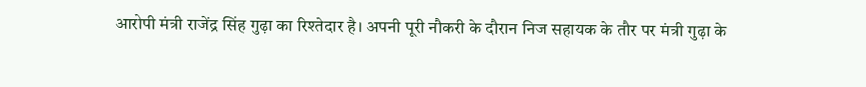आरोपी मंत्री राजेंद्र सिंह गुढ़ा का रिश्तेदार है। अपनी पूरी नौकरी के दौरान निज सहायक के तौर पर मंत्री गुढ़ा के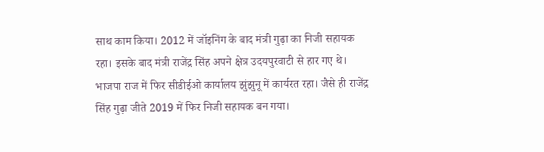साथ काम किया। 2012 में जॉइनिंग के बाद मंत्री गुढ़ा का निजी सहायक रहा। इसके बाद मंत्री राजेंद्र सिंह अपने क्षेत्र उदयपुरवाटी से हार गए थे। भाजपा राज में फिर सीडीईओ कार्यालय झुंझुनू में कार्यरत रहा। जैसे ही राजेंद्र सिंह गुढ़ा जीते 2019 में फिर निजी सहायक बन गया।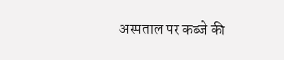अस्पताल पर कब्जे की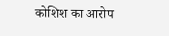कोशिश का आरोप